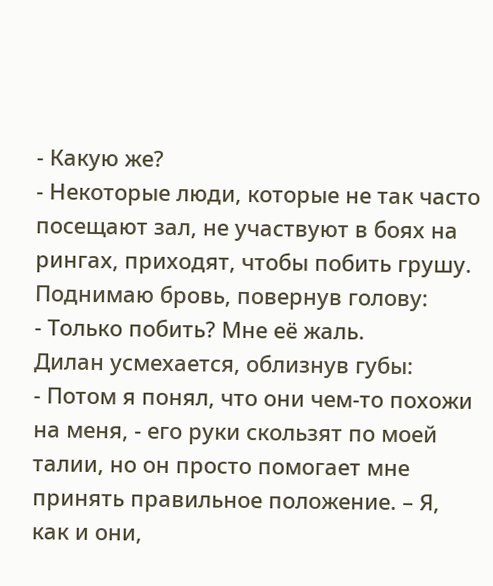- Какую же?
- Некоторые люди, которые не так часто посещают зал, не участвуют в боях на рингах, приходят, чтобы побить грушу.
Поднимаю бровь, повернув голову:
- Только побить? Мне её жаль.
Дилан усмехается, облизнув губы:
- Потом я понял, что они чем-то похожи на меня, - его руки скользят по моей талии, но он просто помогает мне принять правильное положение. – Я, как и они,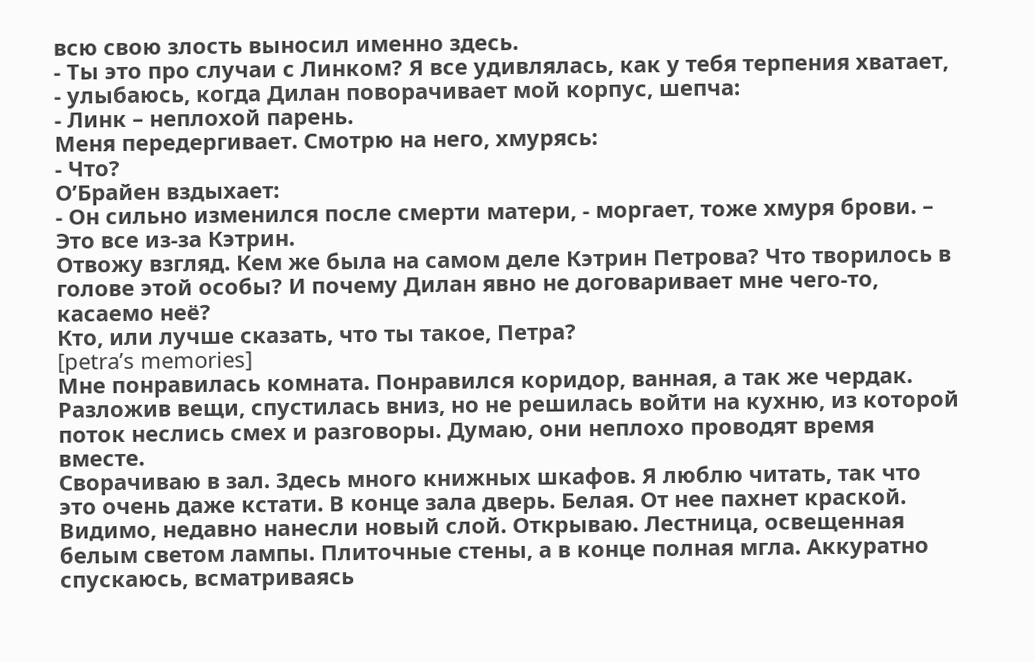всю свою злость выносил именно здесь.
- Ты это про случаи с Линком? Я все удивлялась, как у тебя терпения хватает, - улыбаюсь, когда Дилан поворачивает мой корпус, шепча:
- Линк – неплохой парень.
Меня передергивает. Смотрю на него, хмурясь:
- Что?
О’Брайен вздыхает:
- Он сильно изменился после смерти матери, - моргает, тоже хмуря брови. – Это все из-за Кэтрин.
Отвожу взгляд. Кем же была на самом деле Кэтрин Петрова? Что творилось в голове этой особы? И почему Дилан явно не договаривает мне чего-то, касаемо неё?
Кто, или лучше сказать, что ты такое, Петра?
[petra’s memories]
Мне понравилась комната. Понравился коридор, ванная, а так же чердак.
Разложив вещи, спустилась вниз, но не решилась войти на кухню, из которой поток неслись смех и разговоры. Думаю, они неплохо проводят время вместе.
Сворачиваю в зал. Здесь много книжных шкафов. Я люблю читать, так что это очень даже кстати. В конце зала дверь. Белая. От нее пахнет краской. Видимо, недавно нанесли новый слой. Открываю. Лестница, освещенная белым светом лампы. Плиточные стены, а в конце полная мгла. Аккуратно спускаюсь, всматриваясь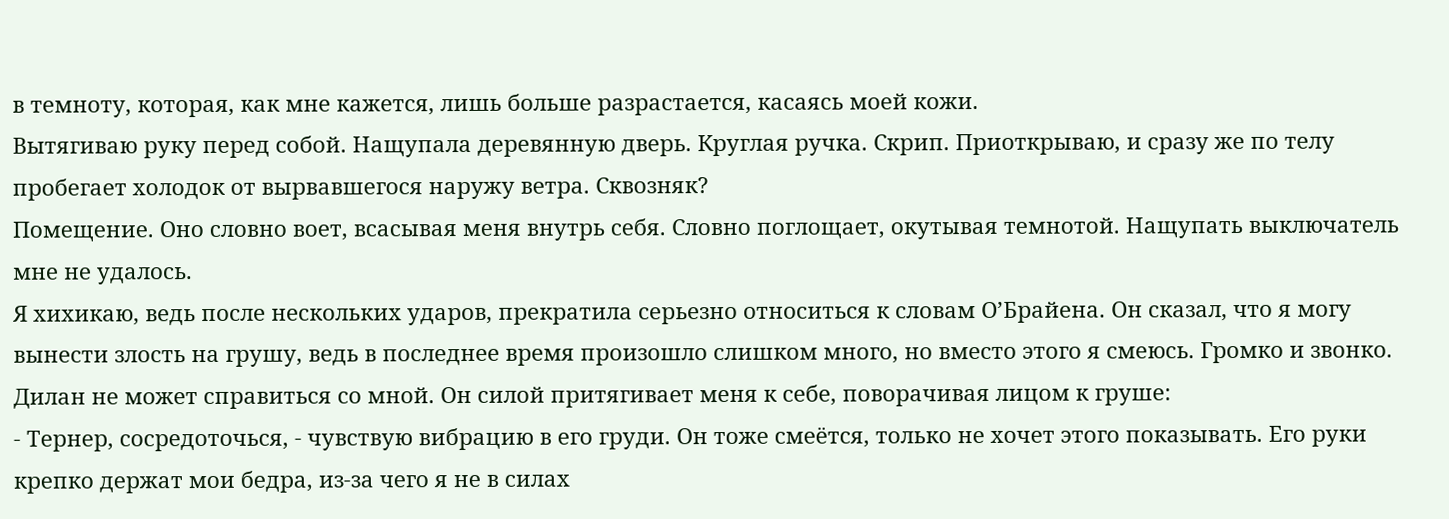в темноту, которая, как мне кажется, лишь больше разрастается, касаясь моей кожи.
Вытягиваю руку перед собой. Нащупала деревянную дверь. Круглая ручка. Скрип. Приоткрываю, и сразу же по телу пробегает холодок от вырвавшегося наружу ветра. Сквозняк?
Помещение. Оно словно воет, всасывая меня внутрь себя. Словно поглощает, окутывая темнотой. Нащупать выключатель мне не удалось.
Я хихикаю, ведь после нескольких ударов, прекратила серьезно относиться к словам О’Брайена. Он сказал, что я могу вынести злость на грушу, ведь в последнее время произошло слишком много, но вместо этого я смеюсь. Громко и звонко.
Дилан не может справиться со мной. Он силой притягивает меня к себе, поворачивая лицом к груше:
- Тернер, сосредоточься, - чувствую вибрацию в его груди. Он тоже смеётся, только не хочет этого показывать. Его руки крепко держат мои бедра, из-за чего я не в силах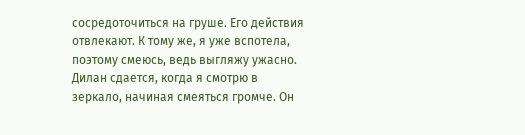сосредоточиться на груше. Его действия отвлекают. К тому же, я уже вспотела, поэтому смеюсь, ведь выгляжу ужасно.
Дилан сдается, когда я смотрю в зеркало, начиная смеяться громче. Он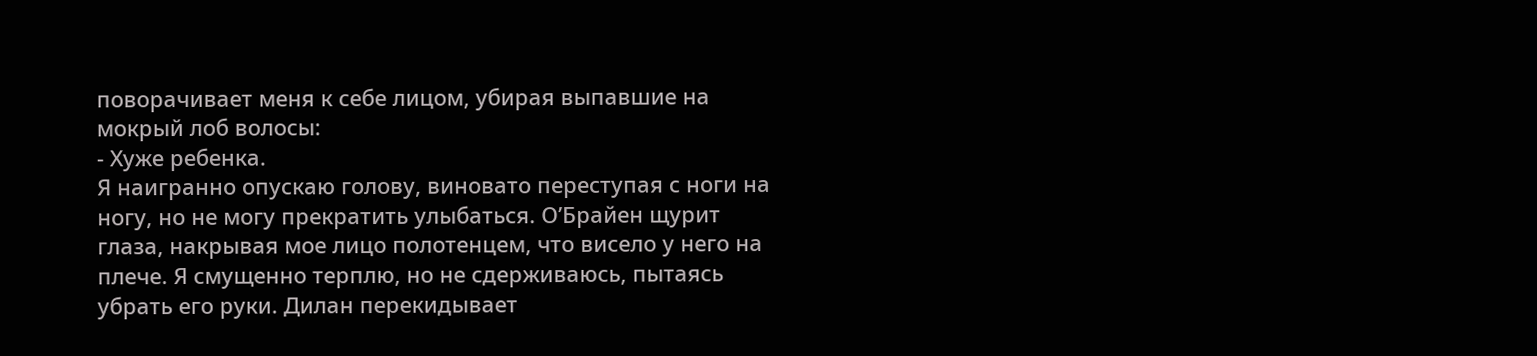поворачивает меня к себе лицом, убирая выпавшие на мокрый лоб волосы:
- Хуже ребенка.
Я наигранно опускаю голову, виновато переступая с ноги на ногу, но не могу прекратить улыбаться. О’Брайен щурит глаза, накрывая мое лицо полотенцем, что висело у него на плече. Я смущенно терплю, но не сдерживаюсь, пытаясь убрать его руки. Дилан перекидывает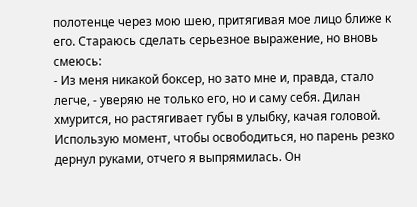полотенце через мою шею, притягивая мое лицо ближе к его. Стараюсь сделать серьезное выражение, но вновь смеюсь:
- Из меня никакой боксер, но зато мне и, правда, стало легче, - уверяю не только его, но и саму себя. Дилан хмурится, но растягивает губы в улыбку, качая головой. Использую момент, чтобы освободиться, но парень резко дернул руками, отчего я выпрямилась. Он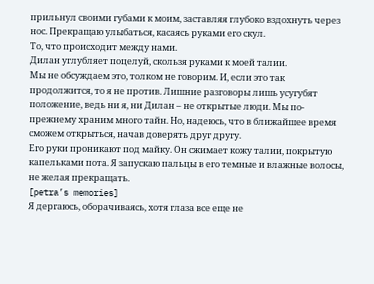прильнул своими губами к моим, заставляя глубоко вздохнуть через нос. Прекращаю улыбаться, касаясь руками его скул.
То, что происходит между нами.
Дилан углубляет поцелуй, скользя руками к моей талии.
Мы не обсуждаем это, толком не говорим. И, если это так продолжится, то я не против. Лишние разговоры лишь усугубят положение, ведь ни я, ни Дилан – не открытые люди. Мы по-прежнему храним много тайн. Но, надеюсь, что в ближайшее время сможем открыться, начав доверять друг другу.
Его руки проникают под майку. Он сжимает кожу талии, покрытую капельками пота. Я запускаю пальцы в его темные и влажные волосы, не желая прекращать.
[petra’s memories]
Я дергаюсь, оборачиваясь, хотя глаза все еще не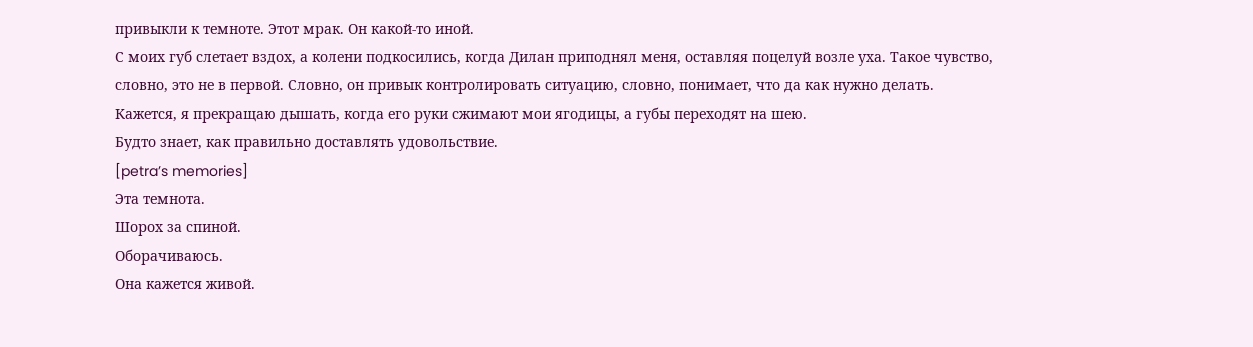привыкли к темноте. Этот мрак. Он какой-то иной.
С моих губ слетает вздох, а колени подкосились, когда Дилан приподнял меня, оставляя поцелуй возле уха. Такое чувство, словно, это не в первой. Словно, он привык контролировать ситуацию, словно, понимает, что да как нужно делать.
Кажется, я прекращаю дышать, когда его руки сжимают мои ягодицы, а губы переходят на шею.
Будто знает, как правильно доставлять удовольствие.
[petra’s memories]
Эта темнота.
Шорох за спиной.
Оборачиваюсь.
Она кажется живой.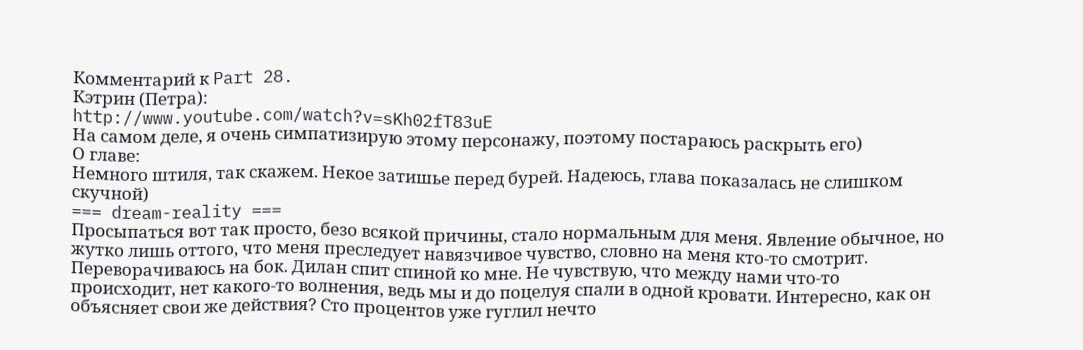Комментарий к Part 28.
Кэтрин (Петра):
http://www.youtube.com/watch?v=sKh02fT83uE
На самом деле, я очень симпатизирую этому персонажу, поэтому постараюсь раскрыть его)
О главе:
Немного штиля, так скажем. Некое затишье перед бурей. Надеюсь, глава показалась не слишком скучной)
=== dream-reality ===
Просыпаться вот так просто, безо всякой причины, стало нормальным для меня. Явление обычное, но жутко лишь оттого, что меня преследует навязчивое чувство, словно на меня кто-то смотрит.
Переворачиваюсь на бок. Дилан спит спиной ко мне. Не чувствую, что между нами что-то происходит, нет какого-то волнения, ведь мы и до поцелуя спали в одной кровати. Интересно, как он объясняет свои же действия? Сто процентов уже гуглил нечто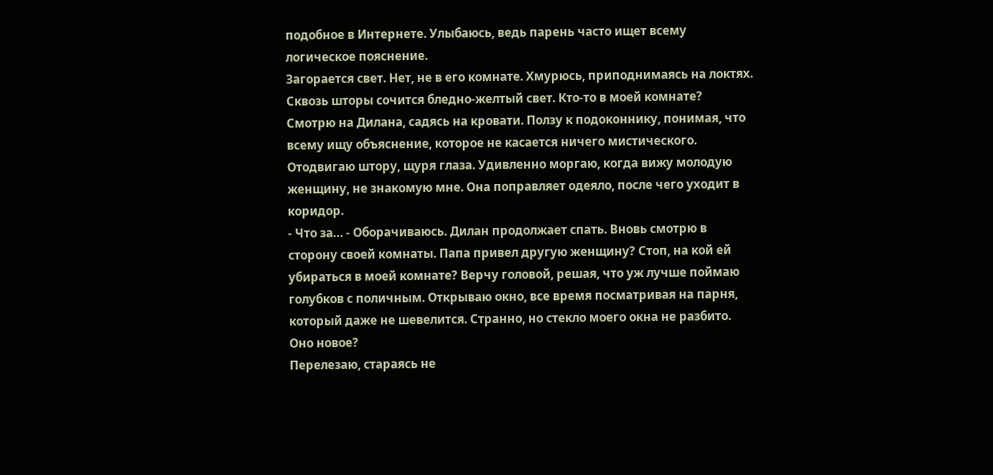подобное в Интернете. Улыбаюсь, ведь парень часто ищет всему логическое пояснение.
Загорается свет. Нет, не в его комнате. Хмурюсь, приподнимаясь на локтях. Сквозь шторы сочится бледно-желтый свет. Кто-то в моей комнате?
Смотрю на Дилана, садясь на кровати. Ползу к подоконнику, понимая, что всему ищу объяснение, которое не касается ничего мистического. Отодвигаю штору, щуря глаза. Удивленно моргаю, когда вижу молодую женщину, не знакомую мне. Она поправляет одеяло, после чего уходит в коридор.
- Что за… - Оборачиваюсь. Дилан продолжает спать. Вновь смотрю в сторону своей комнаты. Папа привел другую женщину? Стоп, на кой ей убираться в моей комнате? Верчу головой, решая, что уж лучше поймаю голубков с поличным. Открываю окно, все время посматривая на парня, который даже не шевелится. Странно, но стекло моего окна не разбито. Оно новое?
Перелезаю, стараясь не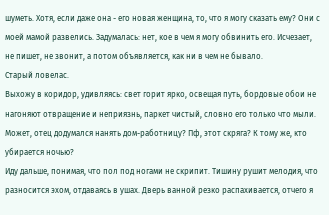шуметь. Хотя, если даже она - его новая женщина, то, что я могу сказать ему? Они с моей мамой развелись. Задумалась: нет, кое в чем я могу обвинить его. Исчезает, не пишет, не звонит, а потом объявляется, как ни в чем не бывало.
Старый ловелас.
Выхожу в коридор, удивляясь: свет горит ярко, освещая путь, бордовые обои не нагоняют отвращение и неприязнь, паркет чистый, словно его только что мыли.
Может, отец додумался нанять дом-работницу? Пф, этот скряга? К тому же, кто убирается ночью?
Иду дальше, понимая, что пол под ногами не скрипит. Тишину рушит мелодия, что разносится эхом, отдаваясь в ушах. Дверь ванной резко распахивается, отчего я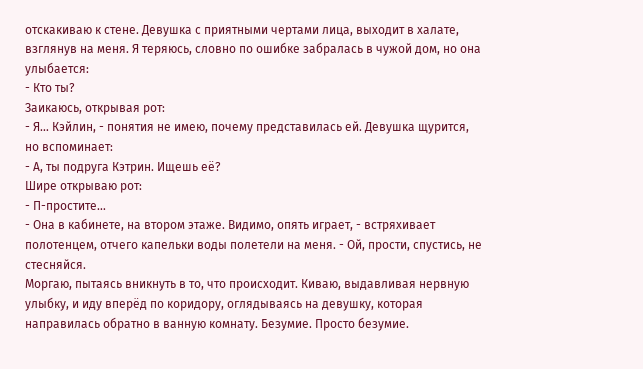отскакиваю к стене. Девушка с приятными чертами лица, выходит в халате, взглянув на меня. Я теряюсь, словно по ошибке забралась в чужой дом, но она улыбается:
- Кто ты?
Заикаюсь, открывая рот:
- Я… Кэйлин, - понятия не имею, почему представилась ей. Девушка щурится, но вспоминает:
- А, ты подруга Кэтрин. Ищешь её?
Шире открываю рот:
- П-простите…
- Она в кабинете, на втором этаже. Видимо, опять играет, - встряхивает полотенцем, отчего капельки воды полетели на меня. - Ой, прости, спустись, не стесняйся.
Моргаю, пытаясь вникнуть в то, что происходит. Киваю, выдавливая нервную улыбку, и иду вперёд по коридору, оглядываясь на девушку, которая направилась обратно в ванную комнату. Безумие. Просто безумие.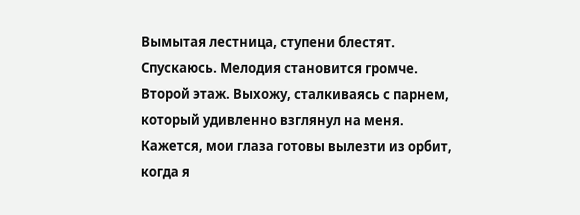Вымытая лестница, ступени блестят. Спускаюсь. Мелодия становится громче. Второй этаж. Выхожу, сталкиваясь с парнем, который удивленно взглянул на меня. Кажется, мои глаза готовы вылезти из орбит, когда я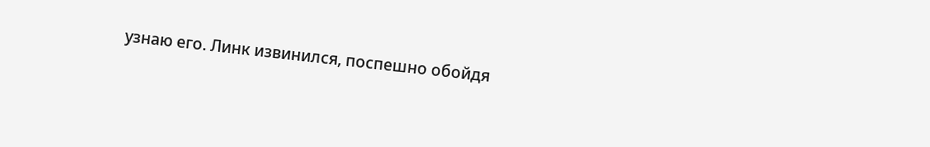узнаю его. Линк извинился, поспешно обойдя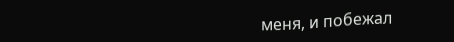меня, и побежал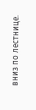вниз по лестнице.